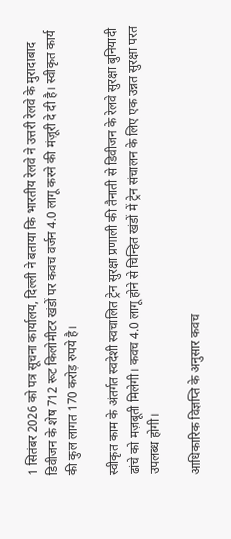1 सितंबर 2026 को पत्र सूचना कार्यालय, दिल्ली ने बताया कि भारतीय रेलवे ने उत्तरी रेलवे के मुरादाबाद डिवीजन के शेष 712 रूट किलोमीटर खंडों पर कवच वर्जन 4.0 लागू करने की मंज़ूरी दे दी है। स्वीकृत कार्य की कुल लागत 170 करोड़ रुपये है।

स्वीकृत काम के अंतर्गत स्वदेशी स्वचालित ट्रेन सुरक्षा प्रणाली की तैनाती से डिवीजन के रेलवे सुरक्षा बुनियादी ढांचे को मज़बूती मिलेगी। कवच 4.0 लागू होने से चिन्हित खंडों में ट्रेन संचालन के लिए एक उन्नत सुरक्षा परत उपलब्ध होगी।

आधिकारिक विज्ञप्ति के अनुसार कवच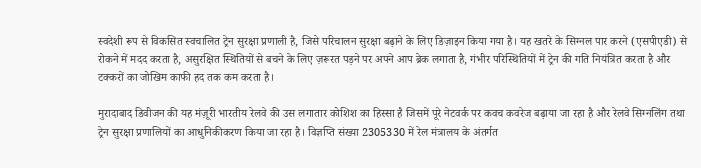स्वदेशी रूप से विकसित स्वचालित ट्रेन सुरक्षा प्रणाली है, जिसे परिचालन सुरक्षा बढ़ाने के लिए डिज़ाइन किया गया है। यह खतरे के सिग्नल पार करने (एसपीएडी) से रोकने में मदद करता है, असुरक्षित स्थितियों से बचने के लिए ज़रूरत पड़ने पर अपने आप ब्रेक लगाता है, गंभीर परिस्थितियों में ट्रेन की गति नियंत्रित करता है और टक्करों का जोखिम काफी हद तक कम करता है।

मुरादाबाद डिवीजन की यह मंज़ूरी भारतीय रेलवे की उस लगातार कोशिश का हिस्सा है जिसमें पूरे नेटवर्क पर कवच कवरेज बढ़ाया जा रहा है और रेलवे सिग्नलिंग तथा ट्रेन सुरक्षा प्रणालियों का आधुनिकीकरण किया जा रहा है। विज्ञप्ति संख्या 2305330 में रेल मंत्रालय के अंतर्गत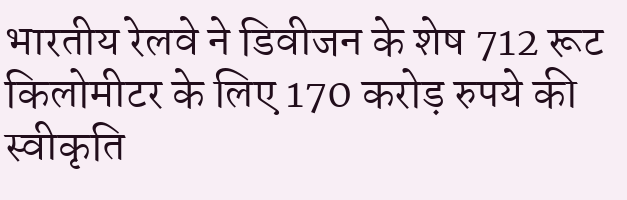भारतीय रेलवे ने डिवीजन के शेष 712 रूट किलोमीटर के लिए 170 करोड़ रुपये की स्वीकृति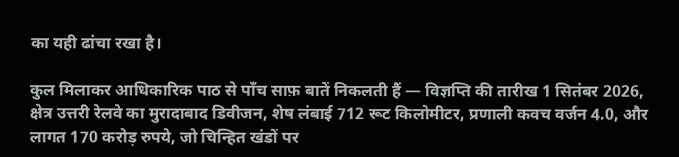का यही ढांचा रखा है।

कुल मिलाकर आधिकारिक पाठ से पाँच साफ़ बातें निकलती हैं — विज्ञप्ति की तारीख 1 सितंबर 2026, क्षेत्र उत्तरी रेलवे का मुरादाबाद डिवीजन, शेष लंबाई 712 रूट किलोमीटर, प्रणाली कवच वर्जन 4.0, और लागत 170 करोड़ रुपये, जो चिन्हित खंडों पर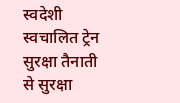स्वदेशी स्वचालित ट्रेन सुरक्षा तैनाती से सुरक्षा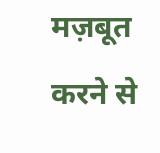मज़बूत करने से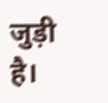जुड़ी है।